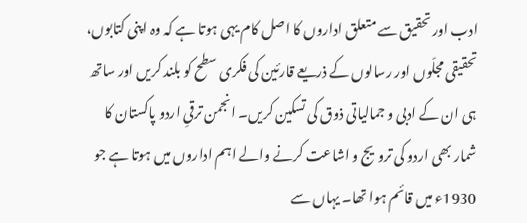ادب اور تحقیق سے متعلق اداروں کا اصل کام یہی ہوتا ہے کہ وہ اپنی کتابوں، تحقیقی مجلّوں اور رسالوں کے ذریعے قارئین کی فکری سطح کو بلند کریں اور ساتھ ہی ان کے ادبی و جمالیاتی ذوق کی تسکین کریں۔ انجمن ترقیِ اردو پاکستان کا شمار بھی اردو کی ترویج و اشاعت کرنے والے اہم اداروں میں ہوتا ہے جو 1930ء میں قائم ہوا تھا۔ یہاں سے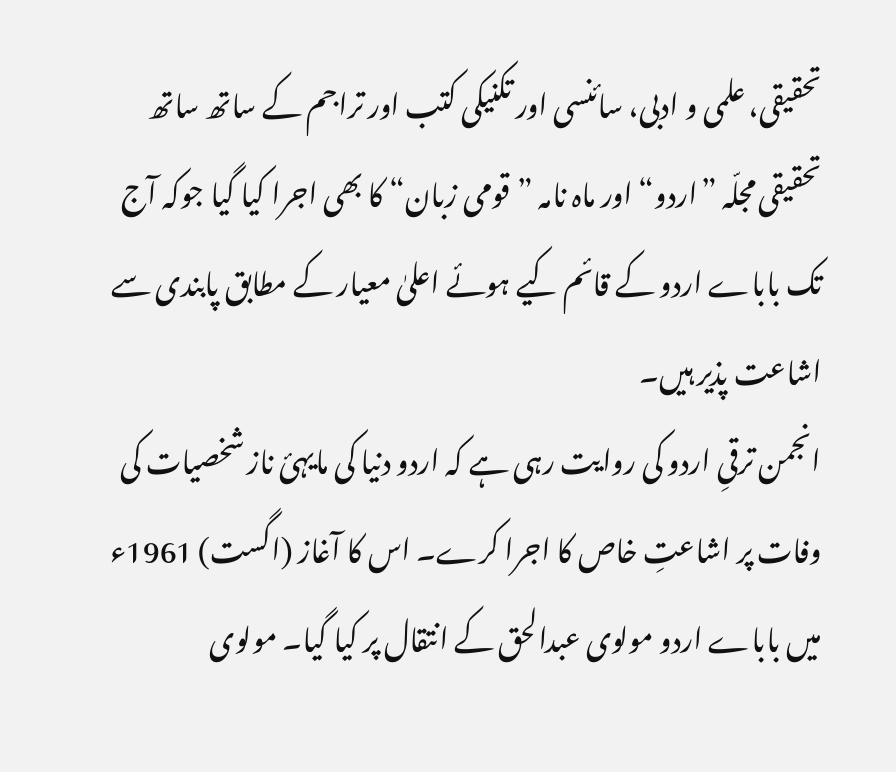تحقیقی، علمی و ادبی، سائنسی اور تکنیکی کتب اور تراجم کے ساتھ ساتھ تحقیقی مجلّہ ”اردو“ اور ماہ نامہ ”قومی زبان“ کا بھی اجرا کیا گیا جوکہ آج تک باباے اردو کے قائم کیے ہوئے اعلیٰ معیار کے مطابق پابندی سے اشاعت پذیر ہیں۔
انجمن ترقیِ اردو کی روایت رہی ہے کہ اردو دنیا کی مایہئ ناز شخصیات کی وفات پر اشاعتِ خاص کا اجرا کرے۔ اس کا آغاز (اگست) 1961ء میں باباے اردو مولوی عبدالحق کے انتقال پر کیا گیا۔ مولوی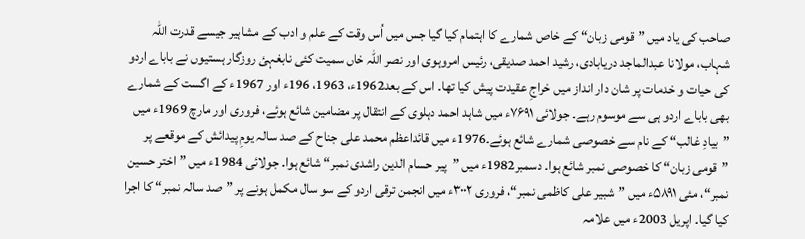صاحب کی یاد میں ”قومی زبان“ کے خاص شمارے کا اہتمام کیا گیا جس میں اُس وقت کے علم و ادب کے مشاہیر جیسے قدرت اللہ شہاب، مولانا عبدالماجد دریابادی، رشید احمد صدیقی، رئیس امروہوی اور نصر اللہ خاں سمیت کئی نابغہئ روزگار ہستیوں نے باباے اردو کی حیات و خدمات پر شان دار انداز میں خراجِ عقیدت پیش کیا تھا۔ اس کے بعد1962ء، 1963، 196ء اور 1967ء کے اگست کے شمارے بھی باباے اردو ہی سے موسوم رہے۔ جولائی ۷۶۹۱ء میں شاہد احمد دہلوی کے انتقال پر مضامین شائع ہوئے، فروری اور مارچ 1969ء میں ”بیادِ غالب“ کے نام سے خصوصی شمارے شائع ہوئے۔1976ء میں قائداعظم محمد علی جناح کے صد سالہ یومِ پیدائش کے موقعے پر ”قومی زبان“ کا خصوصی نمبر شائع ہوا۔ دسمبر1982ء میں ”پیر حسام الدین راشدی نمبر“ شائع ہوا۔ جولائی 1984ء میں ”اختر حسین نمبر“، مئی ۵۸۹۱ء میں ”شبیر علی کاظمی نمبر“، فروری ۳۰۰۲ء میں انجمن ترقی اردو کے سو سال مکمل ہونے پر ”صد سالہ نمبر“ کا اجرا کیا گیا۔ اپریل 2003ء میں علامہ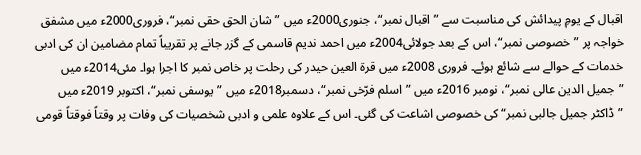اقبال کے یومِ پیدائش کی مناسبت سے ”اقبال نمبر“، جنوری2000ء میں ”شان الحق حقی نمبر“، فروری2000ء میں مشفق خواجہ پر ”خصوصی نمبر“، اس کے بعد جولائی2004ء میں احمد ندیم قاسمی کے گزر جانے پر تقریباً تمام مضامین ان کی ادبی خدمات کے حوالے سے شائع ہوئے۔ فروری 2008ء میں قرۃ العین حیدر کی رحلت پر خاص نمبر کا اجرا ہوا۔ مئی2014ء میں ”جمیل الدین عالی نمبر“، نومبر 2016ء میں ”اسلم فرّخی نمبر“، دسمبر2018ء میں ”یوسفی نمبر“، اکتوبر 2019ء میں ”ڈاکٹر جمیل جالبی نمبر“ کی خصوصی اشاعت کی گئی۔ اس کے علاوہ علمی و ادبی شخصیات کی وفات پر وقتاً فوقتاً قومی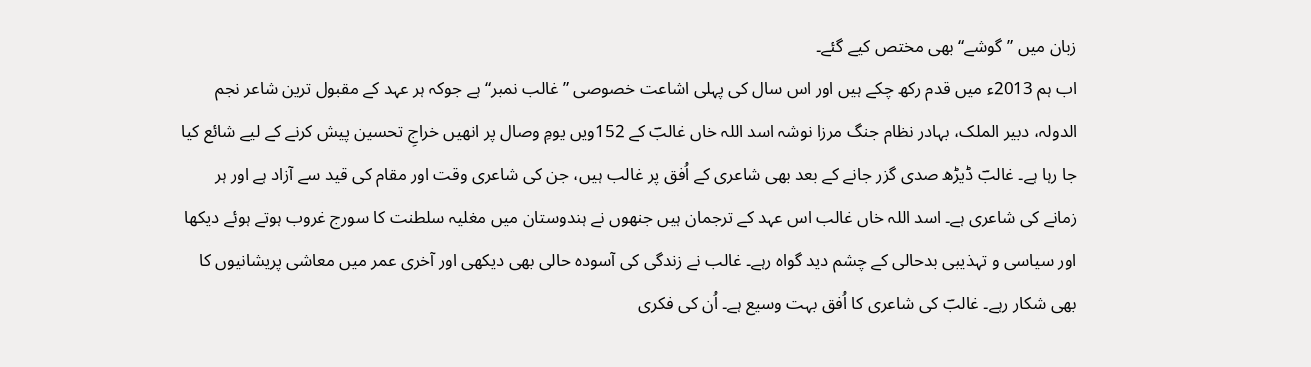زبان میں ”گوشے“ بھی مختص کیے گئے۔
اب ہم 2013ء میں قدم رکھ چکے ہیں اور اس سال کی پہلی اشاعت خصوصی ”غالب نمبر“ ہے جوکہ ہر عہد کے مقبول ترین شاعر نجم الدولہ، دبیر الملک، بہادر نظام جنگ مرزا نوشہ اسد اللہ خاں غالبؔ کے 152ویں یومِ وصال پر انھیں خراجِ تحسین پیش کرنے کے لیے شائع کیا جا رہا ہے۔ غالبؔ ڈیڑھ صدی گزر جانے کے بعد بھی شاعری کے اُفق پر غالب ہیں، جن کی شاعری وقت اور مقام کی قید سے آزاد ہے اور ہر زمانے کی شاعری ہے۔ اسد اللہ خاں غالب اس عہد کے ترجمان ہیں جنھوں نے ہندوستان میں مغلیہ سلطنت کا سورج غروب ہوتے ہوئے دیکھا اور سیاسی و تہذیبی بدحالی کے چشم دید گواہ رہے۔ غالب نے زندگی کی آسودہ حالی بھی دیکھی اور آخری عمر میں معاشی پریشانیوں کا بھی شکار رہے۔ غالبؔ کی شاعری کا اُفق بہت وسیع ہے۔ اُن کی فکری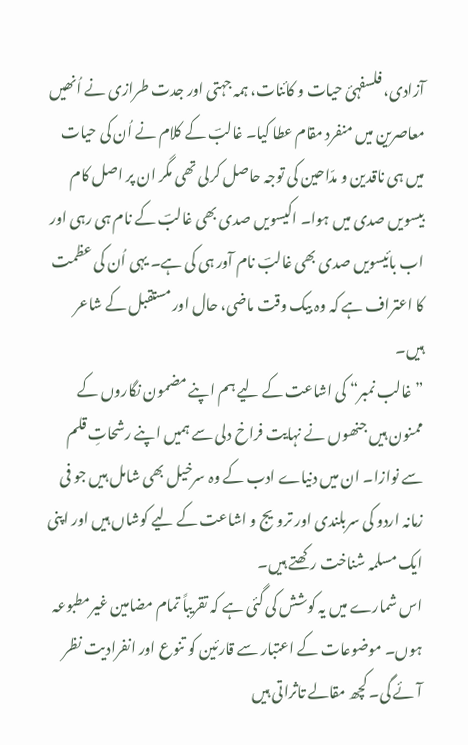آزادی، فلسفہئ حیات و کائنات، ہمہ جہتی اور جدت طرازی نے اُنھیں معاصرین میں منفرد مقام عطا کیا۔ غالبؔ کے کلام نے اُن کی حیات میں ہی ناقدین و مدّاحین کی توجہ حاصل کرلی تھی مگر ان پر اصل کام بیسویں صدی میں ہوا۔ اکیسویں صدی بھی غالبؔ کے نام ہی رہی اور اب بائیسویں صدی بھی غالبؔ نام آور ہی کی ہے۔ یہی اُن کی عظمت کا اعتراف ہے کہ وہ بیک وقت ماضی، حال اور مستقبل کے شاعر ہیں۔
”غالب نمبر“ کی اشاعت کے لیے ہم اپنے مضمون نگاروں کے ممنون ہیں جنھوں نے نہایت فراخ دلی سے ہمیں اپنے رشحاتِ قلم سے نوازا۔ ان میں دنیاے ادب کے وہ سرخیل بھی شامل ہیں جو فی زمانہ اردو کی سربلندی اور ترویج و اشاعت کے لیے کوشاں ہیں اور اپنی ایک مسلمہ شناخت رکھتے ہیں۔
اس شمارے میں یہ کوشش کی گئی ہے کہ تقریباً تمام مضامین غیرمطبوعہ ہوں۔ موضوعات کے اعتبار سے قارئین کو تنوع اور انفرادیت نظر آئے گی۔ کچھ مقالے تاثراتی ہیں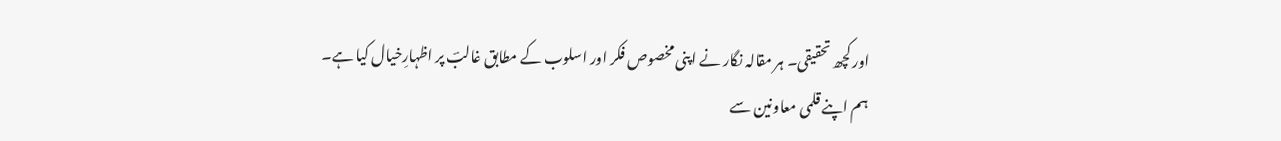اور کچھ تحقیقی۔ ہر مقالہ نگار نے اپنی مخصوص فکر اور اسلوب کے مطابق غالبؔ پر اظہارِخیال کیا ہے۔
ہم اپنے قلمی معاونین سے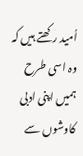اُمید رکھتے ہیں کہ وہ اسی طرح ہمیں اپنی ادبی کاوشوں سے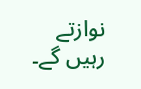نوازتے رہیں گے۔